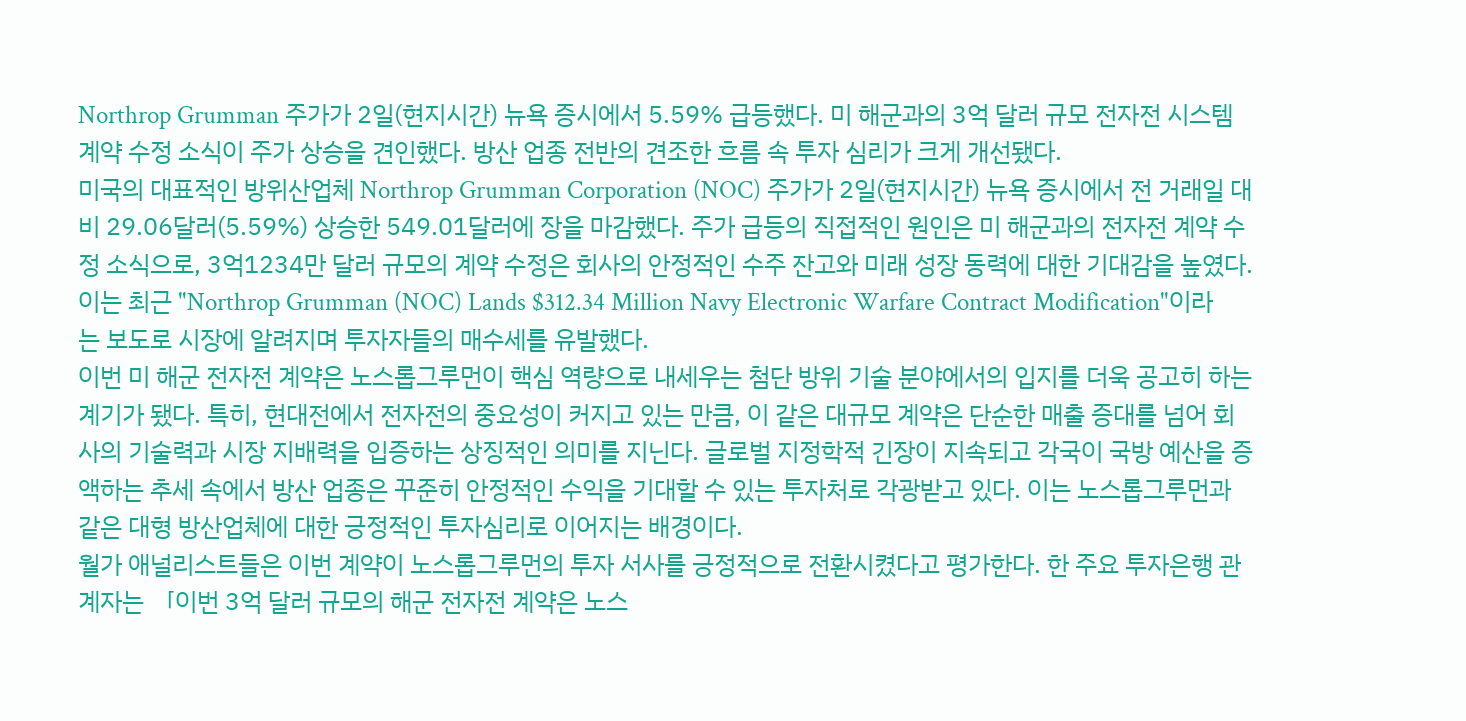Northrop Grumman 주가가 2일(현지시간) 뉴욕 증시에서 5.59% 급등했다. 미 해군과의 3억 달러 규모 전자전 시스템 계약 수정 소식이 주가 상승을 견인했다. 방산 업종 전반의 견조한 흐름 속 투자 심리가 크게 개선됐다.
미국의 대표적인 방위산업체 Northrop Grumman Corporation (NOC) 주가가 2일(현지시간) 뉴욕 증시에서 전 거래일 대비 29.06달러(5.59%) 상승한 549.01달러에 장을 마감했다. 주가 급등의 직접적인 원인은 미 해군과의 전자전 계약 수정 소식으로, 3억1234만 달러 규모의 계약 수정은 회사의 안정적인 수주 잔고와 미래 성장 동력에 대한 기대감을 높였다. 이는 최근 "Northrop Grumman (NOC) Lands $312.34 Million Navy Electronic Warfare Contract Modification"이라는 보도로 시장에 알려지며 투자자들의 매수세를 유발했다.
이번 미 해군 전자전 계약은 노스롭그루먼이 핵심 역량으로 내세우는 첨단 방위 기술 분야에서의 입지를 더욱 공고히 하는 계기가 됐다. 특히, 현대전에서 전자전의 중요성이 커지고 있는 만큼, 이 같은 대규모 계약은 단순한 매출 증대를 넘어 회사의 기술력과 시장 지배력을 입증하는 상징적인 의미를 지닌다. 글로벌 지정학적 긴장이 지속되고 각국이 국방 예산을 증액하는 추세 속에서 방산 업종은 꾸준히 안정적인 수익을 기대할 수 있는 투자처로 각광받고 있다. 이는 노스롭그루먼과 같은 대형 방산업체에 대한 긍정적인 투자심리로 이어지는 배경이다.
월가 애널리스트들은 이번 계약이 노스롭그루먼의 투자 서사를 긍정적으로 전환시켰다고 평가한다. 한 주요 투자은행 관계자는 「이번 3억 달러 규모의 해군 전자전 계약은 노스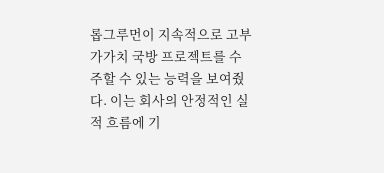롭그루먼이 지속적으로 고부가가치 국방 프로젝트를 수주할 수 있는 능력을 보여줬다. 이는 회사의 안정적인 실적 흐름에 기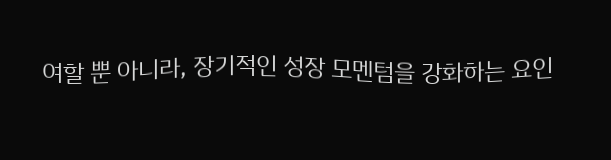여할 뿐 아니라, 장기적인 성장 모멘텀을 강화하는 요인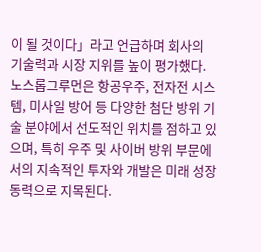이 될 것이다」라고 언급하며 회사의 기술력과 시장 지위를 높이 평가했다. 노스롭그루먼은 항공우주, 전자전 시스템, 미사일 방어 등 다양한 첨단 방위 기술 분야에서 선도적인 위치를 점하고 있으며, 특히 우주 및 사이버 방위 부문에서의 지속적인 투자와 개발은 미래 성장 동력으로 지목된다.